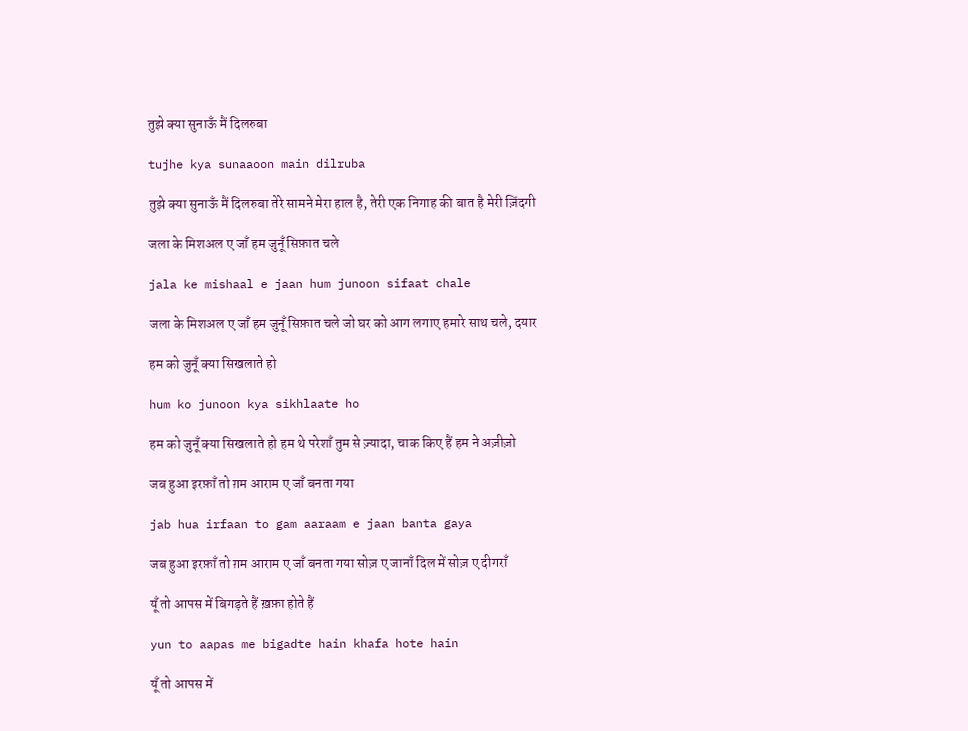तुझे क्या सुनाऊँ मैं दिलरुबा

tujhe kya sunaaoon main dilruba

तुझे क्या सुनाऊँ मैं दिलरुबा तेरे सामने मेरा हाल है, तेरी एक निगाह की बात है मेरी ज़िंदगी

जला के मिशअल ए जाँ हम जुनूँ सिफ़ात चले

jala ke mishaal e jaan hum junoon sifaat chale

जला के मिशअल ए जाँ हम जुनूँ सिफ़ात चले जो घर को आग लगाए हमारे साथ चले, दयार

हम को जुनूँ क्या सिखलाते हो

hum ko junoon kya sikhlaate ho

हम को जुनूँ क्या सिखलाते हो हम थे परेशाँ तुम से ज़्यादा, चाक किए हैं हम ने अज़ीज़ो

जब हुआ इरफ़ाँ तो ग़म आराम ए जाँ बनता गया

jab hua irfaan to gam aaraam e jaan banta gaya

जब हुआ इरफ़ाँ तो ग़म आराम ए जाँ बनता गया सोज़ ए जानाँ दिल में सोज़ ए दीगराँ

यूँ तो आपस में बिगड़ते हैं ख़फ़ा होते हैं

yun to aapas me bigadte hain khafa hote hain

यूँ तो आपस में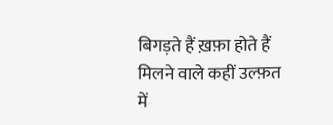बिगड़ते हैं ख़फ़ा होते हैं मिलने वाले कहीं उल्फ़त में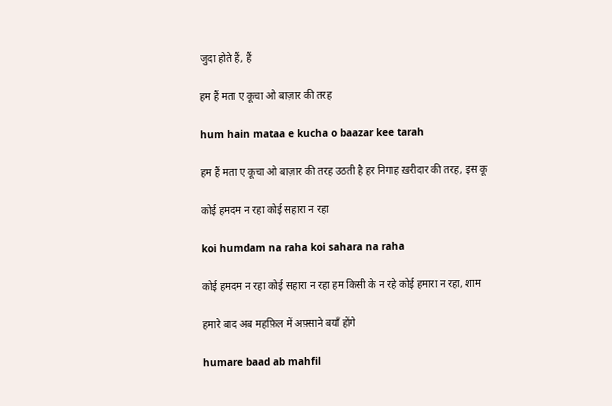जुदा होते हैं, हैं

हम हैं मता ए कूचा ओ बाज़ार की तरह

hum hain mataa e kucha o baazar kee tarah

हम हैं मता ए कूचा ओ बाज़ार की तरह उठती है हर निगाह ख़रीदार की तरह, इस कू

कोई हमदम न रहा कोई सहारा न रहा

koi humdam na raha koi sahara na raha

कोई हमदम न रहा कोई सहारा न रहा हम किसी के न रहे कोई हमारा न रहा, शाम

हमारे बाद अब महफ़िल में अफ़्साने बयाँ होंगे

humare baad ab mahfil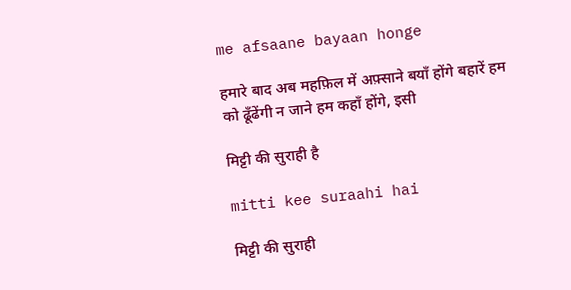me afsaane bayaan honge

हमारे बाद अब महफ़िल में अफ़्साने बयाँ होंगे बहारें हम को ढूँढेंगी न जाने हम कहाँ होंगे, इसी

मिट्टी की सुराही है

mitti kee suraahi hai

मिट्टी की सुराही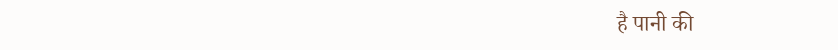है पानी की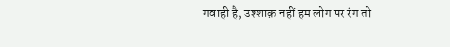गवाही है, उश्शाक़ नहीं हम लोग पर रंग तो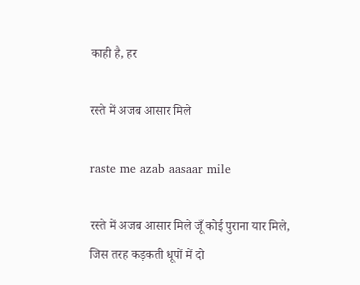काही है, हर

रस्ते में अजब आसार मिले

raste me azab aasaar mile

रस्ते में अजब आसार मिले जूँ कोई पुराना यार मिले, जिस तरह कड़कती धूपों में दो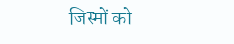जिस्मों को